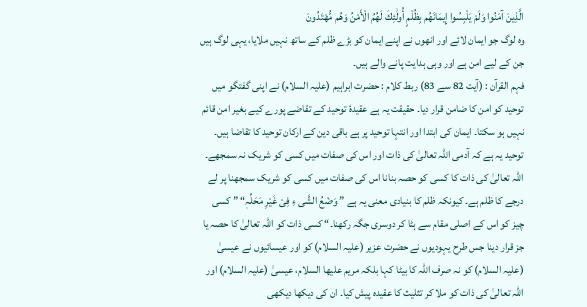الَّذِينَ آمَنُوا وَلَمْ يَلْبِسُوا إِيمَانَهُم بِظُلْمٍ أُولَٰئِكَ لَهُمُ الْأَمْنُ وَهُم مُّهْتَدُونَ
وہ لوگ جو ایمان لائے اور انھوں نے اپنے ایمان کو بڑے ظلم کے ساتھ نہیں ملایا، یہی لوگ ہیں جن کے لیے امن ہے اور وہی ہدایت پانے والے ہیں۔
فہم القرآن : (آیت 82 سے 83) ربط کلام : حضرت ابراہیم (علیہ السلام) نے اپنی گفتگو میں توحید کو امن کا ضامن قرار دیا۔ حقیقت یہ ہے عقیدۂ توحید کے تقاضے پورے کیے بغیر امن قائم نہیں ہو سکتا۔ ایمان کی ابتدا اور انتہا توحید پر ہے باقی دین کے ارکان توحید کا تقاضا ہیں۔ توحید یہ ہے کہ آدمی اللہ تعالیٰ کی ذات اور اس کی صفات میں کسی کو شریک نہ سمجھے۔ اللہ تعالیٰ کی ذات کا کسی کو حصہ بنانا اس کی صفات میں کسی کو شریک سمجھنا پر لے درجے کا ظلم ہے۔ کیونکہ ظلم کا بنیادی معنی یہ ہے ” وَضْعُ الشَّی ءِ فِیْ غَیْرِ مَحَلِّہٖ“ ” کسی چیز کو اس کے اصلی مقام سے ہٹا کر دوسری جگہ رکھنا۔“ کسی ذات کو اللہ تعالیٰ کا حصہ یا جز قرار دینا جس طرح یہودیوں نے حضرت عزیر (علیہ السلام) کو اور عیسائیوں نے عیسیٰ (علیہ السلام) کو نہ صرف اللہ کا بیٹا کہا بلکہ مریم علیھا السلام، عیسیٰ (علیہ السلام) اور اللہ تعالیٰ کی ذات کو ملا کر تثلیث کا عقیدہ پیش کیا۔ ان کی دیکھا دیکھی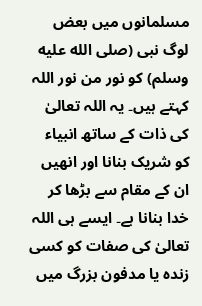مسلمانوں میں بعض لوگ نبی (صلى الله عليه وسلم) کو نور من نور اللہ کہتے ہیں۔ یہ اللہ تعالیٰ کی ذات کے ساتھ انبیاء کو شریک بنانا اور انھیں ان کے مقام سے بڑھا کر خدا بنانا ہے۔ ایسے ہی اللہ تعالیٰ کی صفات کو کسی زندہ یا مدفون بزرگ میں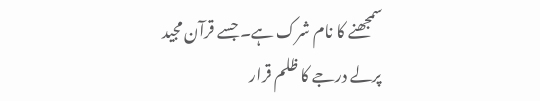سمجھنے کا نام شرک ہے۔ جسے قرآن مجید پرلے درجے کا ظلم قرار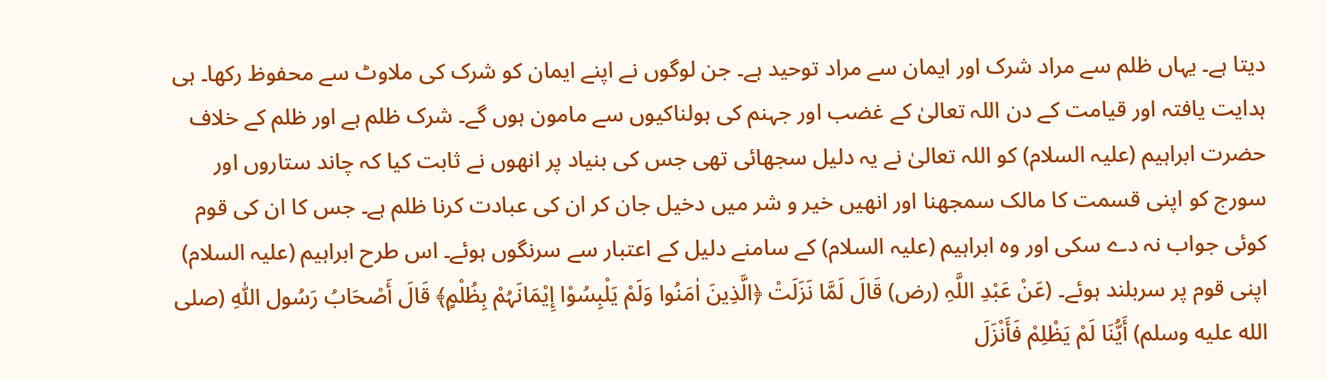دیتا ہے۔ یہاں ظلم سے مراد شرک اور ایمان سے مراد توحید ہے۔ جن لوگوں نے اپنے ایمان کو شرک کی ملاوٹ سے محفوظ رکھا۔ ہی ہدایت یافتہ اور قیامت کے دن اللہ تعالیٰ کے غضب اور جہنم کی ہولناکیوں سے مامون ہوں گے۔ شرک ظلم ہے اور ظلم کے خلاف حضرت ابراہیم (علیہ السلام) کو اللہ تعالیٰ نے یہ دلیل سجھائی تھی جس کی بنیاد پر انھوں نے ثابت کیا کہ چاند ستاروں اور سورج کو اپنی قسمت کا مالک سمجھنا اور انھیں خیر و شر میں دخیل جان کر ان کی عبادت کرنا ظلم ہے۔ جس کا ان کی قوم کوئی جواب نہ دے سکی اور وہ ابراہیم (علیہ السلام) کے سامنے دلیل کے اعتبار سے سرنگوں ہوئے۔ اس طرح ابراہیم (علیہ السلام) اپنی قوم پر سربلند ہوئے۔ (عَنْ عَبْدِ اللَّہِ (رض) قَالَ لَمَّا نَزَلَتْ ﴿الَّذِینَ اٰمَنُوا وَلَمْ یَلْبِسُوْا إِیْمَانَہُمْ بِظُلْمٍ﴾ قَالَ أَصْحَابُ رَسُول اللّٰہِ (صلى الله عليه وسلم) أَیُّنَا لَمْ یَظْلِمْ فَأَنْزَلَ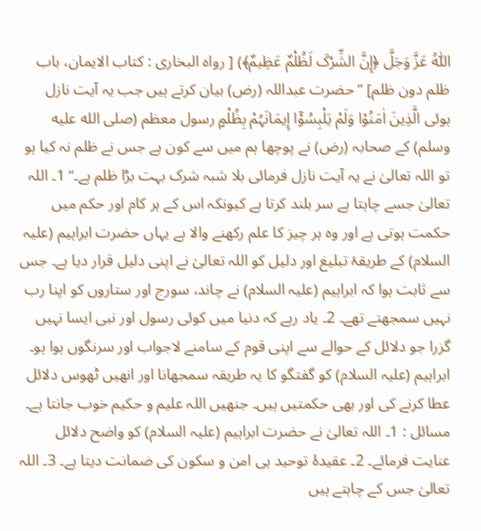اللّٰہُ عَزَّ وَجَلَّ ﴿إِنَّ الشِّرْکَ لَظُلْمٌ عَظِیمٌ﴾) [ رواہ البخاری : کتاب الایمان، باب ظلم دون ظلم] ” حضرت عبداللہ (رض) بیان کرتے ہیں جب یہ آیت نازل ہوئی الَّذِینَ اٰمَنُوْا وَلَمْ یَلْبِسُوْٓا إِیمَانَہُمْ بِظُلْمٍ رسول معظم (صلى الله عليه وسلم) کے صحابہ (رض) نے پوچھا ہم میں سے کون ہے جس نے ظلم نہ کیا ہو تو اللہ تعالیٰ نے یہ آیت نازل فرمائی بلا شبہ شرک بہت بڑا ظلم ہے۔“ 1۔ اللہ تعالیٰ جسے چاہتا ہے سر بلند کرتا ہے کیونکہ اس کے ہر کام اور حکم میں حکمت ہوتی ہے اور وہ ہر چیز کا علم رکھنے والا ہے یہاں حضرت ابراہیم (علیہ السلام) کے طریقۂ تبلیغ اور دلیل کو اللہ تعالیٰ نے اپنی دلیل قرار دیا ہے۔ جس سے ثابت ہوا کہ ابراہیم (علیہ السلام) نے چاند، سورج اور ستاروں کو اپنا رب نہیں سمجھتے تھے۔ 2۔ یاد رہے کہ دنیا میں کوئی رسول اور نبی ایسا نہیں گزرا جو دلائل کے حوالے سے اپنی قوم کے سامنے لاجواب اور سرنگوں ہوا ہو۔ ابراہیم (علیہ السلام) کو گفتگو کا یہ طریقہ سمجھانا اور انھیں ٹھوس دلائل عطا کرنے کی اور بھی حکمتیں ہیں۔ جنھیں اللہ علیم و حکیم خوب جانتا ہے۔ مسائل : 1۔ اللہ تعالیٰ نے حضرت ابراہیم (علیہ السلام) کو واضح دلائل عنایت فرمائے۔ 2۔ عقیدۂ توحید ہی امن و سکون کی ضمانت دیتا ہے۔ 3۔ اللہ تعالیٰ جس کے چاہتے ہیں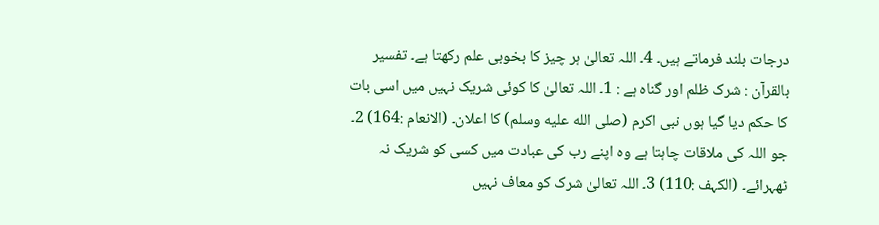درجات بلند فرماتے ہیں۔ 4۔ اللہ تعالیٰ ہر چیز کا بخوبی علم رکھتا ہے۔ تفسیر بالقرآن : شرک ظلم اور گناہ ہے : 1۔ اللہ تعالیٰ کا کوئی شریک نہیں میں اسی بات کا حکم دیا گیا ہوں نبی اکرم (صلى الله عليه وسلم) کا اعلان۔ (الانعام :164) 2۔ جو اللہ کی ملاقات چاہتا ہے وہ اپنے رب کی عبادت میں کسی کو شریک نہ ٹھہرائے۔ (الکہف :110) 3۔ اللہ تعالیٰ شرک کو معاف نہیں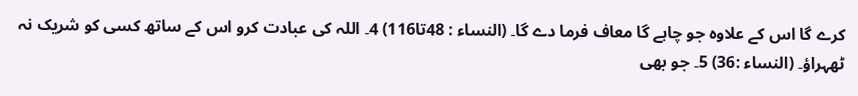کرے گا اس کے علاوہ جو چاہے گا معاف فرما دے گا۔ (النساء : 48تا116) 4۔ اللہ کی عبادت کرو اس کے ساتھ کسی کو شریک نہ ٹھہراؤ۔ (النساء :36) 5۔ جو بھی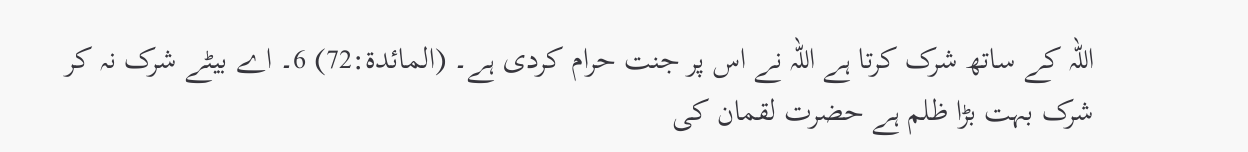اللہ کے ساتھ شرک کرتا ہے اللہ نے اس پر جنت حرام کردی ہے۔ (المائدۃ:72) 6۔ اے بیٹے شرک نہ کر شرک بہت بڑا ظلم ہے حضرت لقمان کی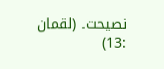نصیحت۔ (لقمان :13)